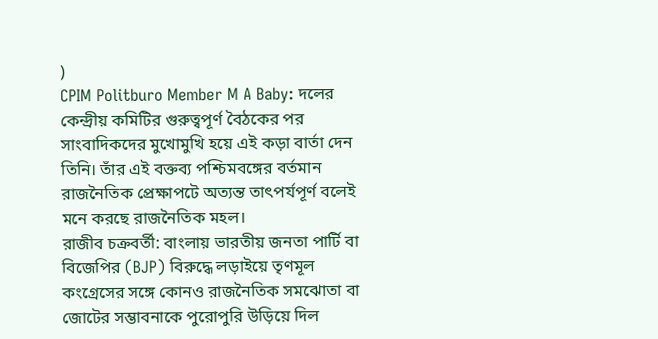)
CPIM Politburo Member M A Baby: দলের কেন্দ্রীয় কমিটির গুরুত্বপূর্ণ বৈঠকের পর সাংবাদিকদের মুখোমুখি হয়ে এই কড়া বার্তা দেন তিনি। তাঁর এই বক্তব্য পশ্চিমবঙ্গের বর্তমান রাজনৈতিক প্রেক্ষাপটে অত্যন্ত তাৎপর্যপূর্ণ বলেই মনে করছে রাজনৈতিক মহল।
রাজীব চক্রবর্তী: বাংলায় ভারতীয় জনতা পার্টি বা বিজেপির (BJP) বিরুদ্ধে লড়াইয়ে তৃণমূল কংগ্রেসের সঙ্গে কোনও রাজনৈতিক সমঝোতা বা জোটের সম্ভাবনাকে পুরোপুরি উড়িয়ে দিল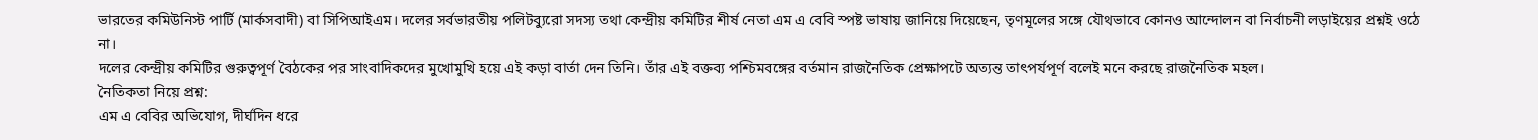ভারতের কমিউনিস্ট পার্টি (মার্কসবাদী) বা সিপিআইএম। দলের সর্বভারতীয় পলিটব্যুরো সদস্য তথা কেন্দ্রীয় কমিটির শীর্ষ নেতা এম এ বেবি স্পষ্ট ভাষায় জানিয়ে দিয়েছেন, তৃণমূলের সঙ্গে যৌথভাবে কোনও আন্দোলন বা নির্বাচনী লড়াইয়ের প্রশ্নই ওঠে না।
দলের কেন্দ্রীয় কমিটির গুরুত্বপূর্ণ বৈঠকের পর সাংবাদিকদের মুখোমুখি হয়ে এই কড়া বার্তা দেন তিনি। তাঁর এই বক্তব্য পশ্চিমবঙ্গের বর্তমান রাজনৈতিক প্রেক্ষাপটে অত্যন্ত তাৎপর্যপূর্ণ বলেই মনে করছে রাজনৈতিক মহল।
নৈতিকতা নিয়ে প্রশ্ন:
এম এ বেবির অভিযোগ, দীর্ঘদিন ধরে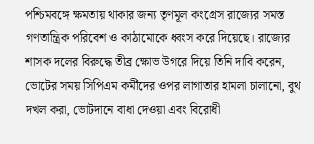পশ্চিমবঙ্গে ক্ষমতায় থাকার জন্য তৃণমূল কংগ্রেস রাজ্যের সমস্ত গণতান্ত্রিক পরিবেশ ও কাঠামোকে ধ্বংস করে দিয়েছে। রাজ্যের শাসক দলের বিরুদ্ধে তীব্র ক্ষোভ উগরে দিয়ে তিনি দাবি করেন, ভোটের সময় সিপিএম কর্মীদের ওপর লাগাতার হামলা চালানো, বুথ দখল করা, ভোটদানে বাধা দেওয়া এবং বিরোধী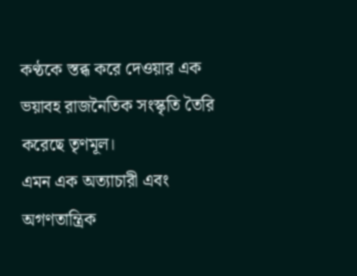কণ্ঠকে স্তব্ধ করে দেওয়ার এক ভয়াবহ রাজনৈতিক সংস্কৃতি তৈরি করেছে তৃণমূল।
এমন এক অত্যাচারী এবং অগণতান্ত্রিক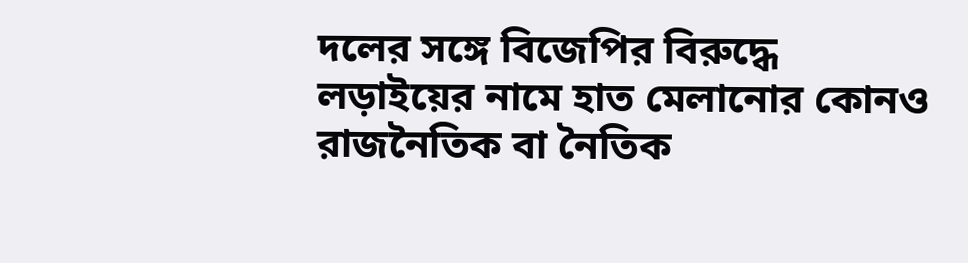দলের সঙ্গে বিজেপির বিরুদ্ধে লড়াইয়ের নামে হাত মেলানোর কোনও রাজনৈতিক বা নৈতিক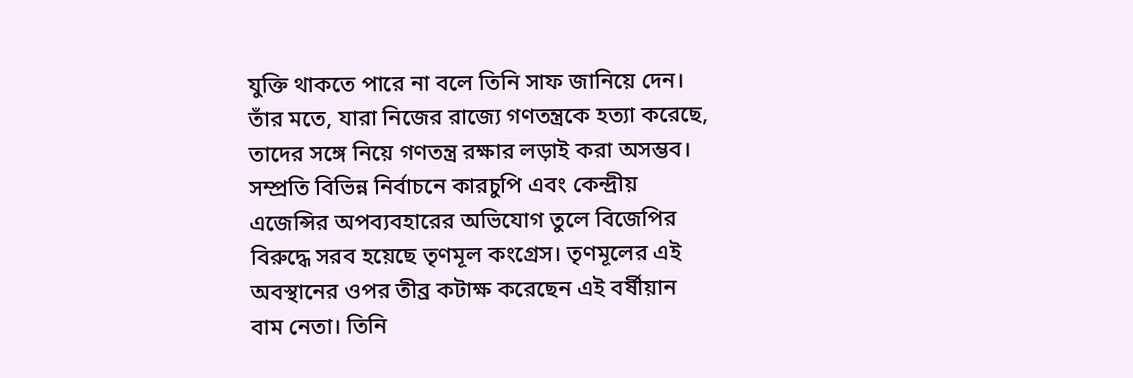যুক্তি থাকতে পারে না বলে তিনি সাফ জানিয়ে দেন। তাঁর মতে, যারা নিজের রাজ্যে গণতন্ত্রকে হত্যা করেছে, তাদের সঙ্গে নিয়ে গণতন্ত্র রক্ষার লড়াই করা অসম্ভব।
সম্প্রতি বিভিন্ন নির্বাচনে কারচুপি এবং কেন্দ্রীয় এজেন্সির অপব্যবহারের অভিযোগ তুলে বিজেপির বিরুদ্ধে সরব হয়েছে তৃণমূল কংগ্রেস। তৃণমূলের এই অবস্থানের ওপর তীব্র কটাক্ষ করেছেন এই বর্ষীয়ান বাম নেতা। তিনি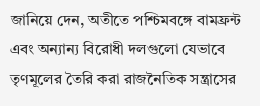জানিয়ে দেন, অতীতে পশ্চিমবঙ্গে বামফ্রন্ট এবং অন্যান্য বিরোধী দলগুলো যেভাবে তৃণমূলের তৈরি করা রাজনৈতিক সন্ত্রাসের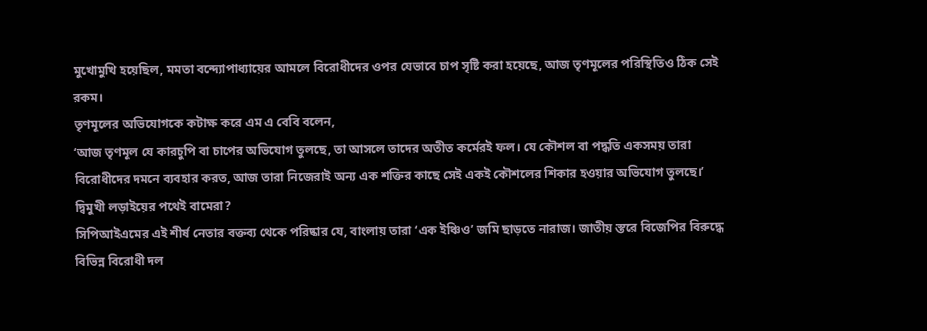মুখোমুখি হয়েছিল, মমতা বন্দ্যোপাধ্যায়ের আমলে বিরোধীদের ওপর যেভাবে চাপ সৃষ্টি করা হয়েছে, আজ তৃণমূলের পরিস্থিতিও ঠিক সেই রকম।
তৃণমূলের অভিযোগকে কটাক্ষ করে এম এ বেবি বলেন,
‘আজ তৃণমূল যে কারচুপি বা চাপের অভিযোগ তুলছে, তা আসলে তাদের অতীত কর্মেরই ফল। যে কৌশল বা পদ্ধতি একসময় তারা বিরোধীদের দমনে ব্যবহার করত, আজ তারা নিজেরাই অন্য এক শক্তির কাছে সেই একই কৌশলের শিকার হওয়ার অভিযোগ তুলছে।’
দ্বিমুখী লড়াইয়ের পথেই বামেরা?
সিপিআইএমের এই শীর্ষ নেতার বক্তব্য থেকে পরিষ্কার যে, বাংলায় তারা ‘এক ইঞ্চিও’ জমি ছাড়তে নারাজ। জাতীয় স্তরে বিজেপির বিরুদ্ধে বিভিন্ন বিরোধী দল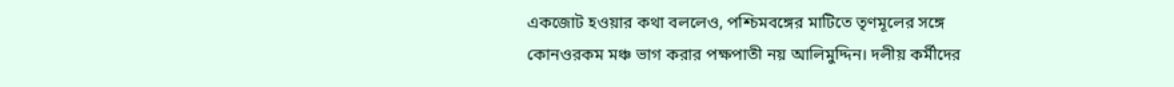একজোট হওয়ার কথা বললেও, পশ্চিমবঙ্গের মাটিতে তৃণমূলের সঙ্গে কোনওরকম মঞ্চ ভাগ করার পক্ষপাতী নয় আলিমুদ্দিন। দলীয় কর্মীদের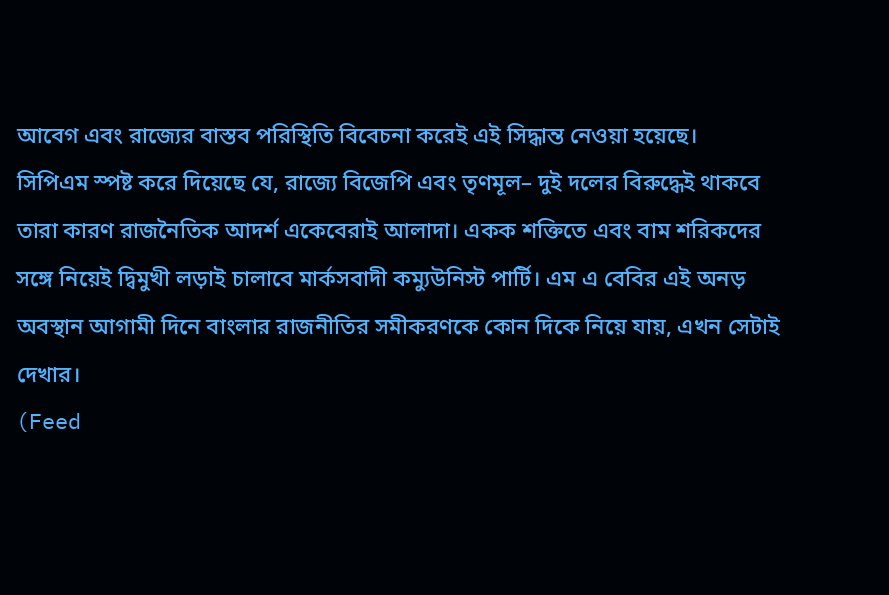আবেগ এবং রাজ্যের বাস্তব পরিস্থিতি বিবেচনা করেই এই সিদ্ধান্ত নেওয়া হয়েছে।
সিপিএম স্পষ্ট করে দিয়েছে যে, রাজ্যে বিজেপি এবং তৃণমূল– দুই দলের বিরুদ্ধেই থাকবে তারা কারণ রাজনৈতিক আদর্শ একেবেরাই আলাদা। একক শক্তিতে এবং বাম শরিকদের সঙ্গে নিয়েই দ্বিমুখী লড়াই চালাবে মার্কসবাদী কম্যুউনিস্ট পার্টি। এম এ বেবির এই অনড় অবস্থান আগামী দিনে বাংলার রাজনীতির সমীকরণকে কোন দিকে নিয়ে যায়, এখন সেটাই দেখার।
(Feed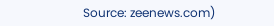Source: zeenews.com)